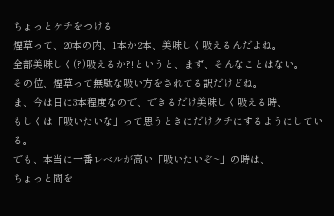ちょっとケチをつける
煙草って、20本の内、1本か2本、美味しく吸えるんだよね。
全部美味しく(?)吸えるか?!というと、まず、そんなことはない。
その位、煙草って無駄な吸い方をされてる訳だけどね。
ま、今は日に3本程度なので、できるだけ美味しく吸える時、
もしくは「吸いたいな」って思うときにだけクチにするようにしている。
でも、本当に一番レベルが高い「吸いたいぞ~」の時は、
ちょっと間を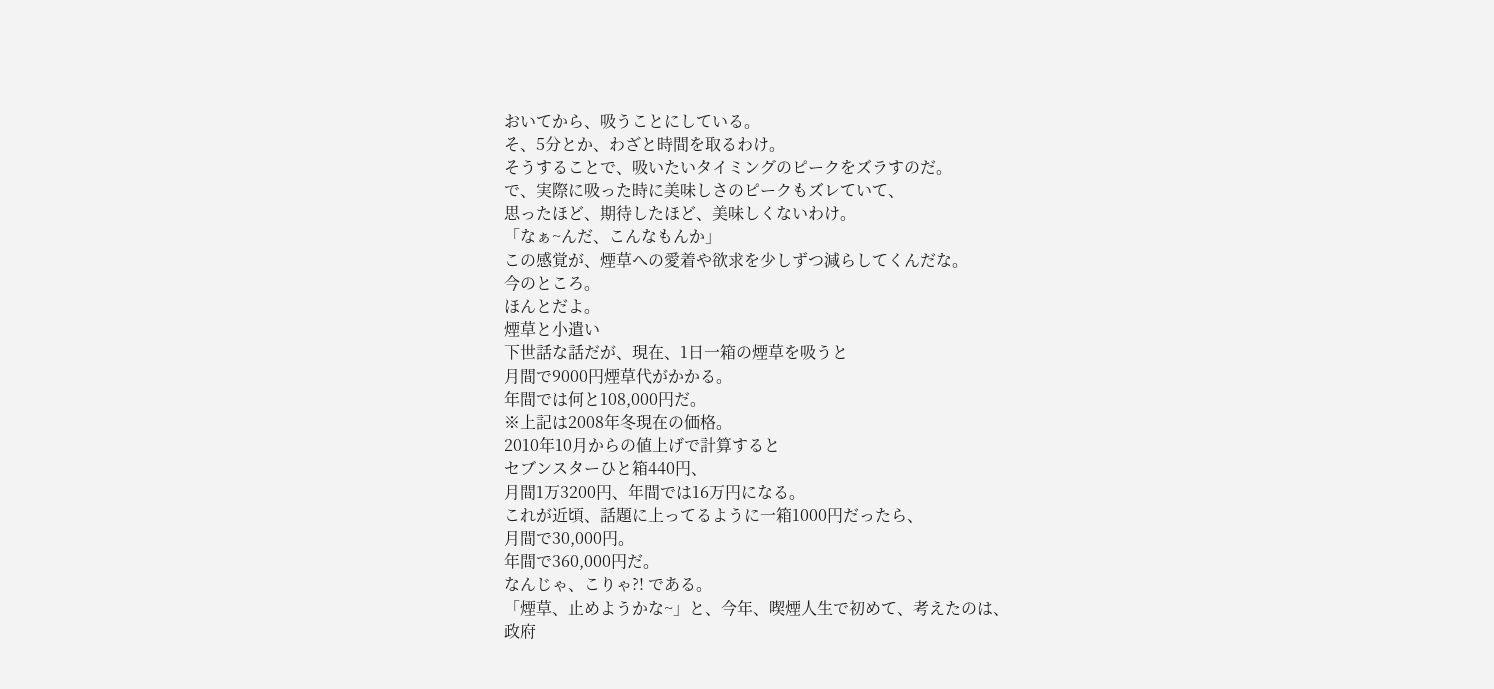おいてから、吸うことにしている。
そ、5分とか、わざと時間を取るわけ。
そうすることで、吸いたいタイミングのピークをズラすのだ。
で、実際に吸った時に美味しさのピークもズレていて、
思ったほど、期待したほど、美味しくないわけ。
「なぁ~んだ、こんなもんか」
この感覚が、煙草への愛着や欲求を少しずつ減らしてくんだな。
今のところ。
ほんとだよ。
煙草と小遣い
下世話な話だが、現在、1日一箱の煙草を吸うと
月間で9000円煙草代がかかる。
年間では何と108,000円だ。
※上記は2008年冬現在の価格。
2010年10月からの値上げで計算すると
セブンスターひと箱440円、
月間1万3200円、年間では16万円になる。
これが近頃、話題に上ってるように一箱1000円だったら、
月間で30,000円。
年間で360,000円だ。
なんじゃ、こりゃ?! である。
「煙草、止めようかな~」と、今年、喫煙人生で初めて、考えたのは、
政府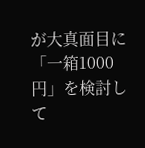が大真面目に「一箱1000円」を検討して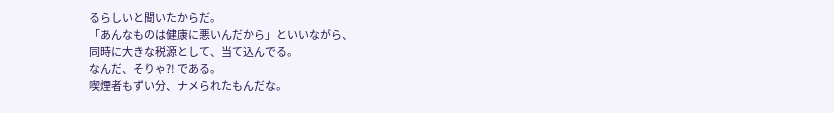るらしいと聞いたからだ。
「あんなものは健康に悪いんだから」といいながら、
同時に大きな税源として、当て込んでる。
なんだ、そりゃ?! である。
喫煙者もずい分、ナメられたもんだな。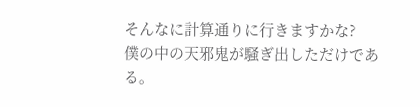そんなに計算通りに行きますかな?
僕の中の天邪鬼が騒ぎ出しただけである。